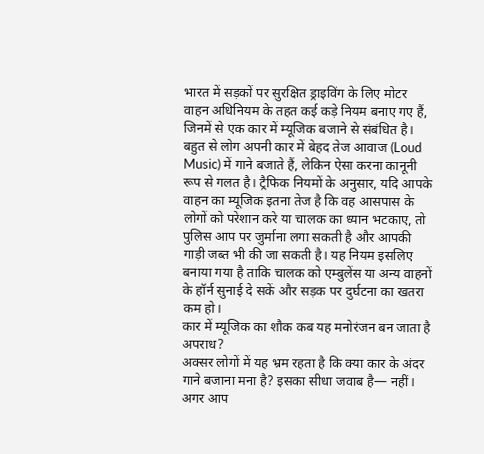भारत में सड़कों पर सुरक्षित ड्राइविंग के लिए मोटर वाहन अधिनियम के तहत कई कड़े नियम बनाए गए हैं, जिनमें से एक कार में म्यूजिक बजाने से संबंधित है। बहुत से लोग अपनी कार में बेहद तेज आवाज (Loud Music) में गाने बजाते हैं, लेकिन ऐसा करना कानूनी रूप से गलत है। ट्रैफिक नियमों के अनुसार, यदि आपके वाहन का म्यूजिक इतना तेज है कि वह आसपास के लोगों को परेशान करे या चालक का ध्यान भटकाए, तो पुलिस आप पर जुर्माना लगा सकती है और आपकी गाड़ी जब्त भी की जा सकती है। यह नियम इसलिए बनाया गया है ताकि चालक को एम्बुलेंस या अन्य वाहनों के हॉर्न सुनाई दे सकें और सड़क पर दुर्घटना का खतरा कम हो।
कार में म्यूजिक का शौक कब यह मनोरंजन बन जाता है अपराध?
अक्सर लोगों में यह भ्रम रहता है कि क्या कार के अंदर गाने बजाना मना है? इसका सीधा जवाब है— नहीं। अगर आप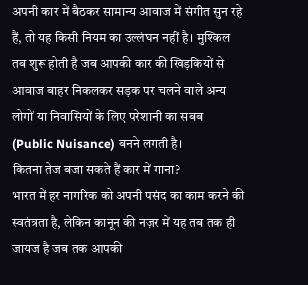अपनी कार में बैठकर सामान्य आवाज में संगीत सुन रहे हैं, तो यह किसी नियम का उल्लंघन नहीं है। मुश्किल तब शुरू होती है जब आपकी कार की खिड़कियों से आवाज बाहर निकलकर सड़क पर चलने वाले अन्य लोगों या निवासियों के लिए परेशानी का सबब (Public Nuisance) बनने लगती है।
कितना तेज बजा सकते हैं कार में गाना?
भारत में हर नागरिक को अपनी पसंद का काम करने की स्वतंत्रता है, लेकिन कानून की नज़र में यह तब तक ही जायज है जब तक आपकी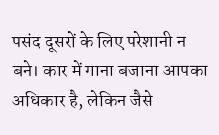पसंद दूसरों के लिए परेशानी न बने। कार में गाना बजाना आपका अधिकार है, लेकिन जैसे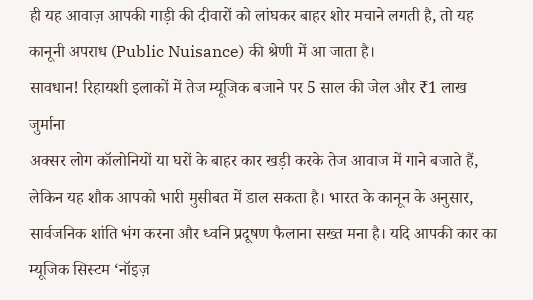ही यह आवाज़ आपकी गाड़ी की दीवारों को लांघकर बाहर शोर मचाने लगती है, तो यह कानूनी अपराध (Public Nuisance) की श्रेणी में आ जाता है।
सावधान! रिहायशी इलाकों में तेज म्यूजिक बजाने पर 5 साल की जेल और ₹1 लाख जुर्माना
अक्सर लोग कॉलोनियों या घरों के बाहर कार खड़ी करके तेज आवाज में गाने बजाते हैं, लेकिन यह शौक आपको भारी मुसीबत में डाल सकता है। भारत के कानून के अनुसार, सार्वजनिक शांति भंग करना और ध्वनि प्रदूषण फैलाना सख्त मना है। यदि आपकी कार का म्यूजिक सिस्टम ‘नॉइज़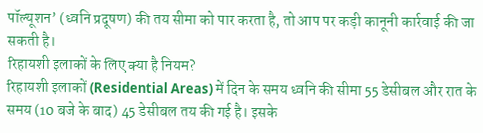पॉल्यूशन’ (ध्वनि प्रदूषण) की तय सीमा को पार करता है, तो आप पर कड़ी कानूनी कार्रवाई की जा सकती है।
रिहायशी इलाकों के लिए क्या है नियम?
रिहायशी इलाकों (Residential Areas) में दिन के समय ध्वनि की सीमा 55 डेसीबल और रात के समय (10 बजे के बाद) 45 डेसीबल तय की गई है। इसके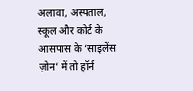अलावा, अस्पताल, स्कूल और कोर्ट के आसपास के ‘साइलेंस ज़ोन’ में तो हॉर्न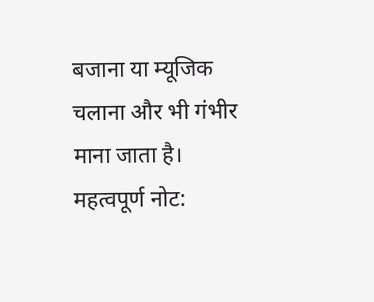बजाना या म्यूजिक चलाना और भी गंभीर माना जाता है।
महत्वपूर्ण नोट: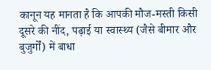कानून यह मानता है कि आपकी मौज-मस्ती किसी दूसरे की नींद, पढ़ाई या स्वास्थ्य (जैसे बीमार और बुजुर्गों) में बाधा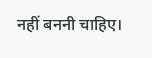नहीं बननी चाहिए।